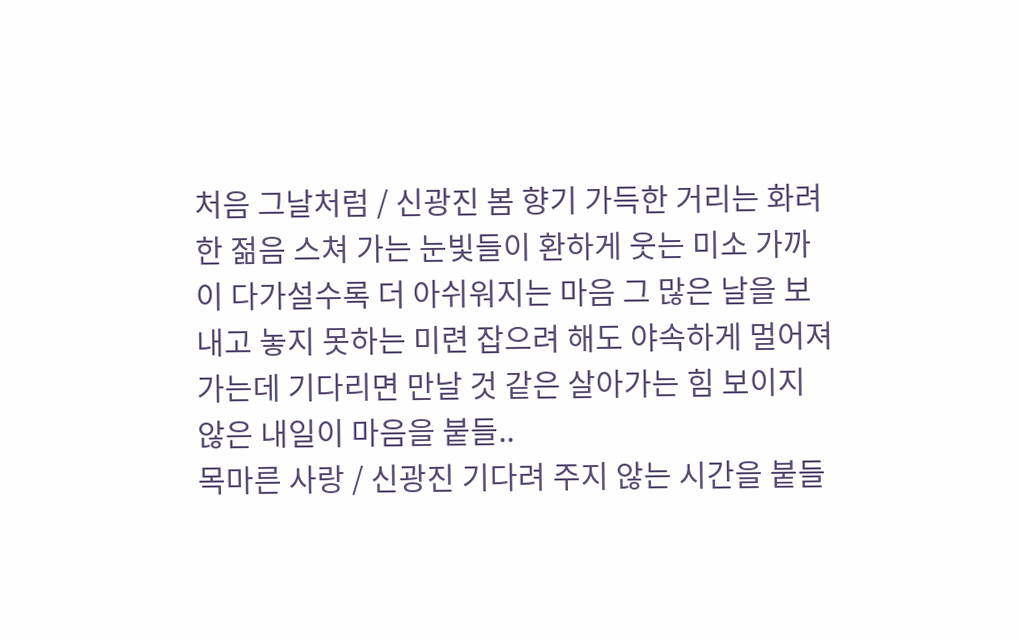처음 그날처럼 / 신광진 봄 향기 가득한 거리는 화려한 젊음 스쳐 가는 눈빛들이 환하게 웃는 미소 가까이 다가설수록 더 아쉬워지는 마음 그 많은 날을 보내고 놓지 못하는 미련 잡으려 해도 야속하게 멀어져 가는데 기다리면 만날 것 같은 살아가는 힘 보이지 않은 내일이 마음을 붙들..
목마른 사랑 / 신광진 기다려 주지 않는 시간을 붙들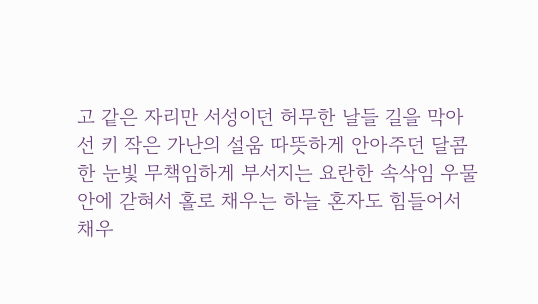고 같은 자리만 서성이던 허무한 날들 길을 막아선 키 작은 가난의 설움 따뜻하게 안아주던 달콤한 눈빛 무책임하게 부서지는 요란한 속삭임 우물안에 갇혀서 홀로 채우는 하늘 혼자도 힘들어서 채우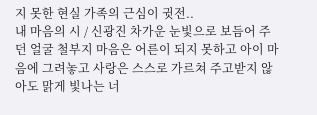지 못한 현실 가족의 근심이 귓전..
내 마음의 시 / 신광진 차가운 눈빛으로 보듬어 주던 얼굴 철부지 마음은 어른이 되지 못하고 아이 마음에 그려놓고 사랑은 스스로 가르쳐 주고받지 않아도 맑게 빛나는 너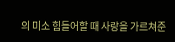의 미소 힘들어할 때 사랑을 가르쳐준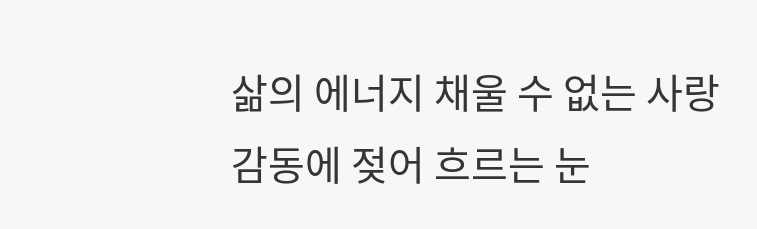삶의 에너지 채울 수 없는 사랑 감동에 젖어 흐르는 눈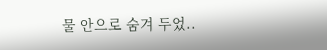물 안으로 숨겨 두었..